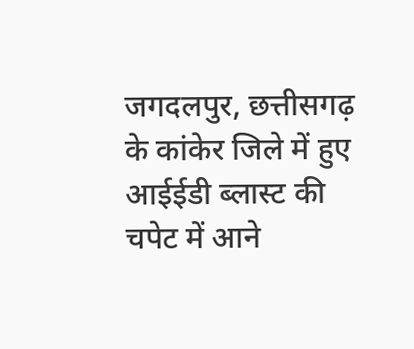जगदलपुर, छत्तीसगढ़ के कांकेर जिले में हुए आईईडी ब्लास्ट की चपेट में आने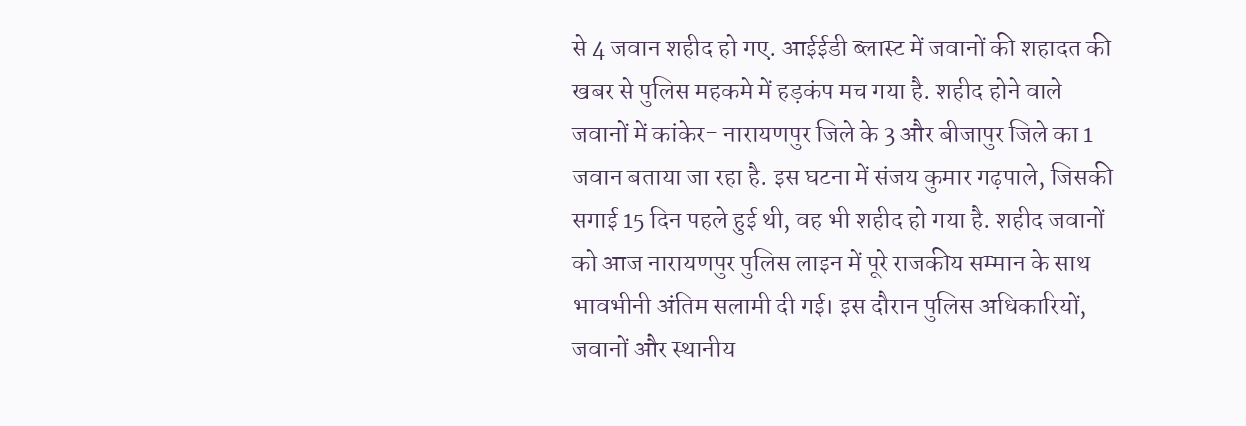से 4 जवान शहीद हो गए. आईईडी ब्लास्ट में जवानों की शहादत की खबर से पुलिस महकमे में हड़कंप मच गया है. शहीद होने वाले जवानों में कांकेर- नारायणपुर जिले के 3 और बीजापुर जिले का 1 जवान बताया जा रहा है. इस घटना में संजय कुमार गढ़पाले, जिसकी सगाई 15 दिन पहले हुई थी, वह भी शहीद हो गया है. शहीद जवानों को आज नारायणपुर पुलिस लाइन में पूरे राजकीय सम्मान के साथ भावभीनी अंतिम सलामी दी गई। इस दौरान पुलिस अधिकारियों, जवानों और स्थानीय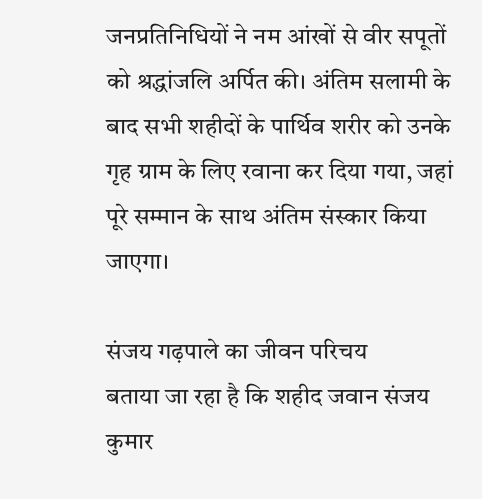जनप्रतिनिधियों ने नम आंखों से वीर सपूतों को श्रद्धांजलि अर्पित की। अंतिम सलामी के बाद सभी शहीदों के पार्थिव शरीर को उनके गृह ग्राम के लिए रवाना कर दिया गया, जहां पूरे सम्मान के साथ अंतिम संस्कार किया जाएगा।

संजय गढ़पाले का जीवन परिचय
बताया जा रहा है कि शहीद जवान संजय कुमार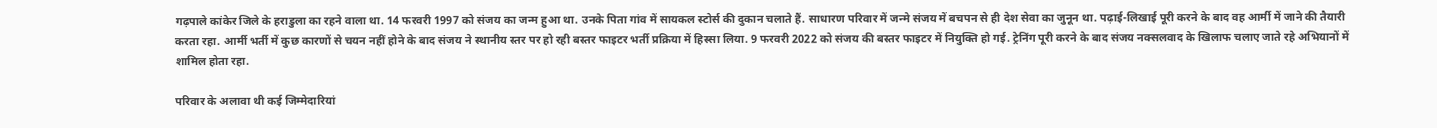गढ़पाले कांकेर जिले के हराडुला का रहने वाला था. 14 फरवरी 1997 को संजय का जन्म हुआ था. उनके पिता गांव में सायकल स्टोर्स की दुकान चलाते हैं. साधारण परिवार में जन्मे संजय में बचपन से ही देश सेवा का जुनून था. पढ़ाई-लिखाई पूरी करने के बाद वह आर्मी में जाने की तैयारी करता रहा. आर्मी भर्ती में कुछ कारणों से चयन नहीं होने के बाद संजय ने स्थानीय स्तर पर हो रही बस्तर फाइटर भर्ती प्रक्रिया में हिस्सा लिया. 9 फरवरी 2022 को संजय की बस्तर फाइटर में नियुक्ति हो गई. ट्रेनिंग पूरी करने के बाद संजय नक्सलवाद के खिलाफ चलाए जाते रहे अभियानों में शामिल होता रहा.

परिवार के अलावा थी कई जिम्मेदारियां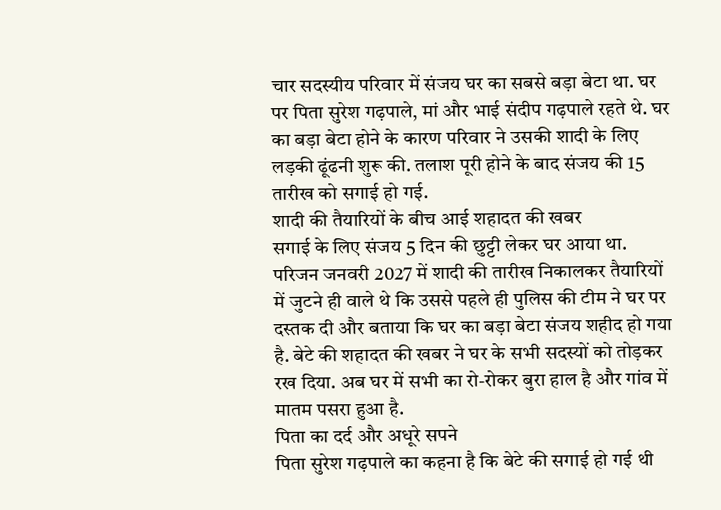चार सदस्यीय परिवार में संजय घर का सबसे बड़ा बेटा था. घर पर पिता सुरेश गढ़पाले, मां और भाई संदीप गढ़पाले रहते थे. घर का बड़ा बेटा होने के कारण परिवार ने उसकी शादी के लिए लड़की ढूंढनी शुरू की. तलाश पूरी होने के बाद संजय की 15 तारीख को सगाई हो गई.
शादी की तैयारियों के बीच आई शहादत की खबर
सगाई के लिए संजय 5 दिन की छुट्टी लेकर घर आया था. परिजन जनवरी 2027 में शादी की तारीख निकालकर तैयारियों में जुटने ही वाले थे कि उससे पहले ही पुलिस की टीम ने घर पर दस्तक दी और बताया कि घर का बड़ा बेटा संजय शहीद हो गया है. बेटे की शहादत की खबर ने घर के सभी सदस्यों को तोड़कर रख दिया. अब घर में सभी का रो-रोकर बुरा हाल है और गांव में मातम पसरा हुआ है.
पिता का दर्द और अधूरे सपने
पिता सुरेश गढ़पाले का कहना है कि बेटे की सगाई हो गई थी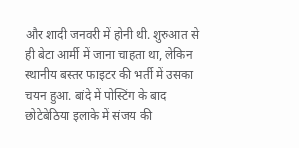और शादी जनवरी में होनी थी. शुरुआत से ही बेटा आर्मी में जाना चाहता था, लेकिन स्थानीय बस्तर फाइटर की भर्ती में उसका चयन हुआ. बांदे में पोस्टिंग के बाद छोटेबेठिया इलाके में संजय की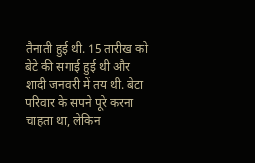तैनाती हुई थी. 15 तारीख को बेटे की सगाई हुई थी और शादी जनवरी में तय थी. बेटा परिवार के सपने पूरे करना चाहता था, लेकिन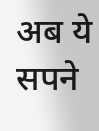अब ये सपने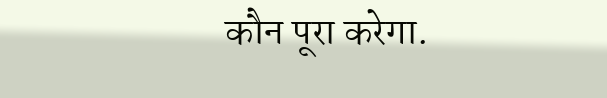कौन पूरा करेगा.